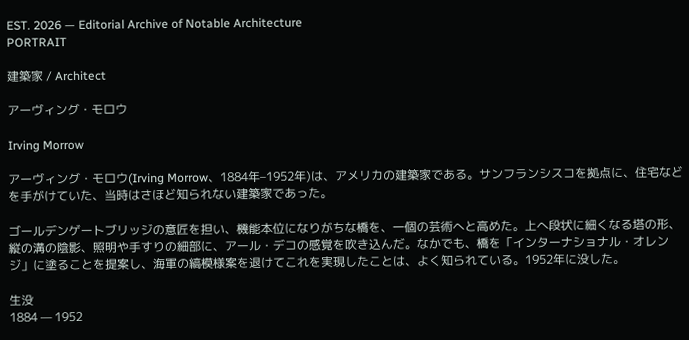EST. 2026 — Editorial Archive of Notable Architecture
PORTRAIT

建築家 / Architect

アーヴィング・モロウ

Irving Morrow

アーヴィング・モロウ(Irving Morrow、1884年–1952年)は、アメリカの建築家である。サンフランシスコを拠点に、住宅などを手がけていた、当時はさほど知られない建築家であった。

ゴールデンゲートブリッジの意匠を担い、機能本位になりがちな橋を、一個の芸術へと高めた。上へ段状に細くなる塔の形、縦の溝の陰影、照明や手すりの細部に、アール・デコの感覚を吹き込んだ。なかでも、橋を「インターナショナル・オレンジ」に塗ることを提案し、海軍の縞模様案を退けてこれを実現したことは、よく知られている。1952年に没した。

生没
1884 — 1952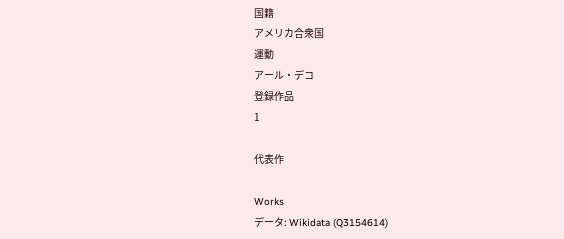国籍
アメリカ合衆国
運動
アール・デコ
登録作品
1

代表作

Works
データ: Wikidata (Q3154614)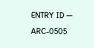ENTRY ID — ARC-0505